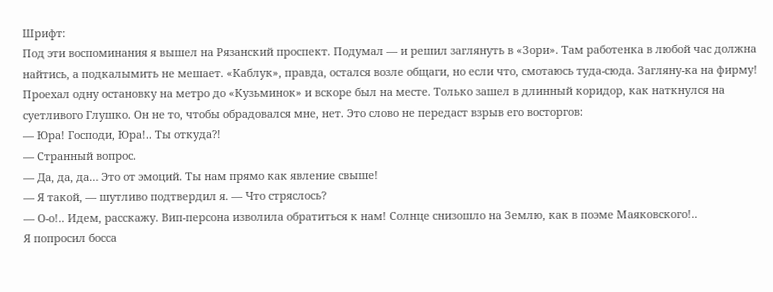Шрифт:
Под эти воспоминания я вышел на Рязанский проспект. Подумал — и решил заглянуть в «Зори». Там работенка в любой час должна найтись, а подкалымить не мешает. «Каблук», правда, остался возле общаги, но если что, смотаюсь туда-сюда. Загляну-ка на фирму!
Проехал одну остановку на метро до «Кузьминок» и вскоре был на месте. Только зашел в длинный коридор, как наткнулся на суетливого Глушко. Он не то, чтобы обрадовался мне, нет. Это слово не передаст взрыв его восторгов:
— Юра! Господи, Юра!.. Ты откуда?!
— Странный вопрос.
— Да, да, да… Это от эмоций. Ты нам прямо как явление свыше!
— Я такой, — шутливо подтвердил я. — Что стряслось?
— О-о!.. Идем, расскажу. Вип-персона изволила обратиться к нам! Солнце снизошло на Землю, как в поэме Маяковского!..
Я попросил босса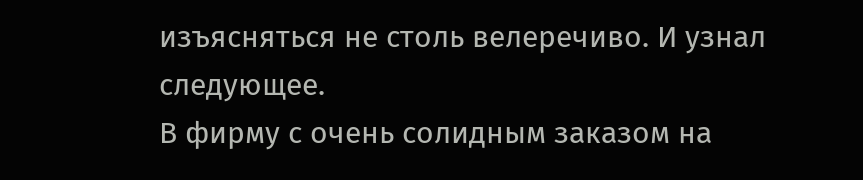изъясняться не столь велеречиво. И узнал следующее.
В фирму с очень солидным заказом на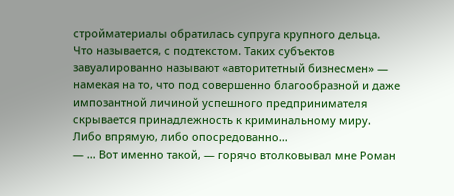стройматериалы обратилась супруга крупного дельца. Что называется, с подтекстом. Таких субъектов завуалированно называют «авторитетный бизнесмен» — намекая на то, что под совершенно благообразной и даже импозантной личиной успешного предпринимателя скрывается принадлежность к криминальному миру. Либо впрямую, либо опосредованно…
— … Вот именно такой, — горячо втолковывал мне Роман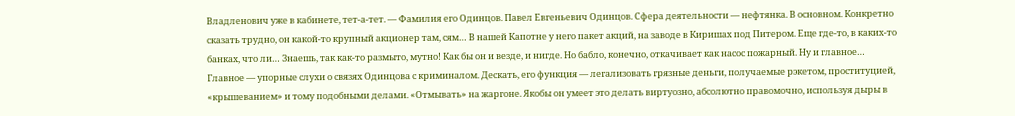Владленович уже в кабинете, тет-а-тет. — Фамилия его Одинцов. Павел Евгеньевич Одинцов. Сфера деятельности — нефтянка. В основном. Конкретно сказать трудно, он какой-то крупный акционер там, сям… В нашей Капотне у него пакет акций, на заводе в Киришах под Питером. Еще где-то, в каких-то банках, что ли… Знаешь, так как-то размыто, мутно! Как бы он и везде, и нигде. Но бабло, конечно, откачивает как насос пожарный. Ну и главное…
Главное — упорные слухи о связях Одинцова с криминалом. Дескать, его функция — легализовать грязные деньги, получаемые рэкетом, проституцией, «крышеванием» и тому подобными делами. «Отмывать» на жаргоне. Якобы он умеет это делать виртуозно, абсолютно правомочно, используя дыры в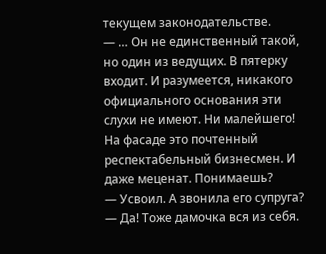текущем законодательстве.
— … Он не единственный такой, но один из ведущих. В пятерку входит. И разумеется, никакого официального основания эти слухи не имеют. Ни малейшего! На фасаде это почтенный респектабельный бизнесмен. И даже меценат. Понимаешь?
— Усвоил. А звонила его супруга?
— Да! Тоже дамочка вся из себя.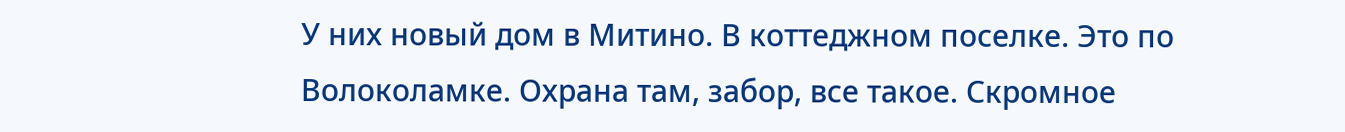У них новый дом в Митино. В коттеджном поселке. Это по Волоколамке. Охрана там, забор, все такое. Скромное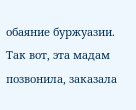обаяние буржуазии.
Так вот, эта мадам позвонила, заказала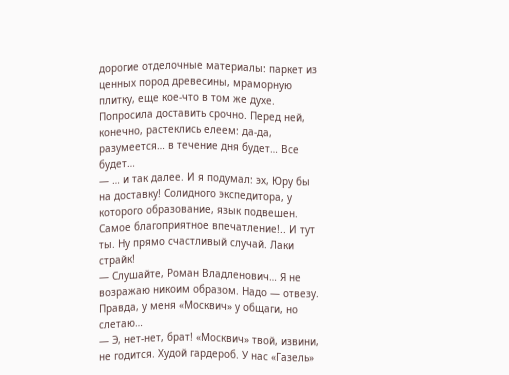дорогие отделочные материалы: паркет из ценных пород древесины, мраморную плитку, еще кое-что в том же духе. Попросила доставить срочно. Перед ней, конечно, растеклись елеем: да-да, разумеется… в течение дня будет… Все будет…
— … и так далее. И я подумал: эх, Юру бы на доставку! Солидного экспедитора, у которого образование, язык подвешен. Самое благоприятное впечатление!.. И тут ты. Ну прямо счастливый случай. Лаки страйк!
— Слушайте, Роман Владленович… Я не возражаю никоим образом. Надо — отвезу. Правда, у меня «Москвич» у общаги, но слетаю…
— Э, нет-нет, брат! «Москвич» твой, извини, не годится. Худой гардероб. У нас «Газель»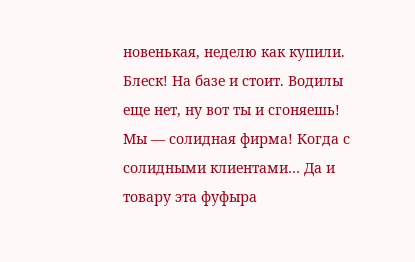новенькая, неделю как купили. Блеск! На базе и стоит. Водилы еще нет, ну вот ты и сгоняешь! Мы — солидная фирма! Когда с солидными клиентами… Да и товару эта фуфыра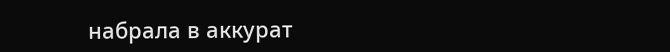набрала в аккурат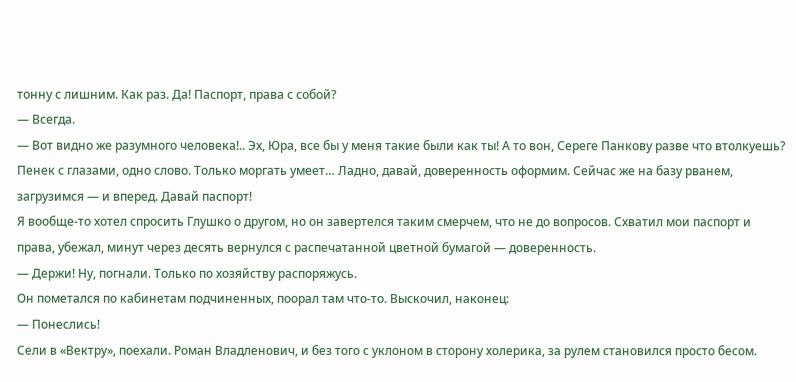тонну с лишним. Как раз. Да! Паспорт, права с собой?
— Всегда.
— Вот видно же разумного человека!.. Эх, Юра, все бы у меня такие были как ты! А то вон, Сереге Панкову разве что втолкуешь? Пенек с глазами, одно слово. Только моргать умеет… Ладно, давай, доверенность оформим. Сейчас же на базу рванем, загрузимся — и вперед. Давай паспорт!
Я вообще-то хотел спросить Глушко о другом, но он завертелся таким смерчем, что не до вопросов. Схватил мои паспорт и права, убежал, минут через десять вернулся с распечатанной цветной бумагой — доверенность.
— Держи! Ну, погнали. Только по хозяйству распоряжусь.
Он пометался по кабинетам подчиненных, поорал там что-то. Выскочил, наконец:
— Понеслись!
Сели в «Вектру», поехали. Роман Владленович, и без того с уклоном в сторону холерика, за рулем становился просто бесом.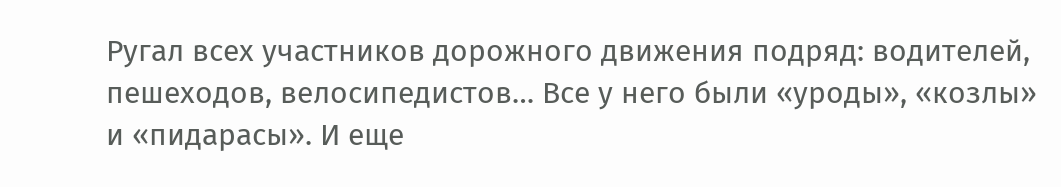Ругал всех участников дорожного движения подряд: водителей, пешеходов, велосипедистов… Все у него были «уроды», «козлы» и «пидарасы». И еще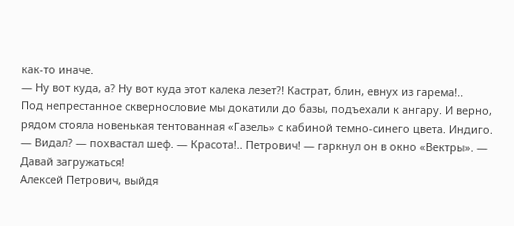как-то иначе.
— Ну вот куда, а? Ну вот куда этот калека лезет?! Кастрат, блин, евнух из гарема!..
Под непрестанное сквернословие мы докатили до базы, подъехали к ангару. И верно, рядом стояла новенькая тентованная «Газель» с кабиной темно-синего цвета. Индиго.
— Видал? — похвастал шеф. — Красота!.. Петрович! — гаркнул он в окно «Вектры». — Давай загружаться!
Алексей Петрович, выйдя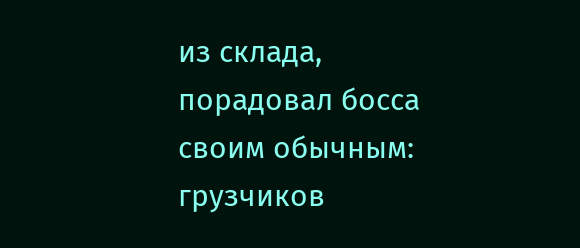из склада, порадовал босса своим обычным: грузчиков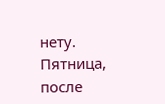нету. Пятница, после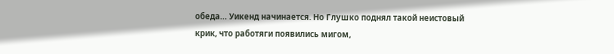обеда… Уикенд начинается. Но Глушко поднял такой неистовый крик, что работяги появились мигом,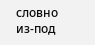словно из-под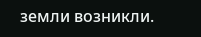земли возникли.